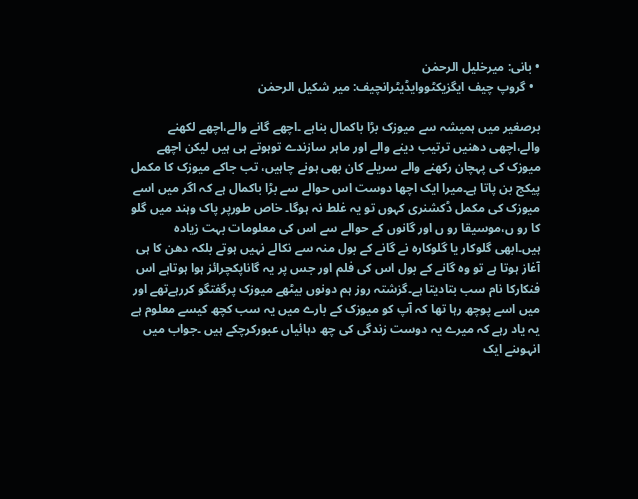• بانی: میرخلیل الرحمٰن
  • گروپ چیف ایگزیکٹووایڈیٹرانچیف: میر شکیل الرحمٰن

برصغیر میں ہمیشہ سے میوزک بڑا باکمال بناہے ۔اچھے گانے والے،اچھے لکھنے والے،اچھی دھنیں ترتیب دینے والے اور ماہر سازندے توہوتے ہی ہیں لیکن اچھے میوزک کی پہچان رکھنے والے سریلے کان بھی ہونے چاہیں، تب جاکے میوزک کا مکمل پیکج بن پاتا ہے۔میرا ایک اچھا دوست اس حوالے سے بڑا باکمال ہے کہ اگر میں اسے میوزک کی مکمل ڈکشنری کہوں تو یہ غلط نہ ہوگا۔ خاص طورپر پاک وہند میں گلو کا رو ں،موسیقا رو ں اور گانوں کے حوالے سے اس کی معلومات بہت زیادہ ہیں۔ابھی گلوکار یا گلوکارہ نے گانے کے بول منہ سے نکالے نہیں ہوتے بلکہ دھن کا ہی آغاز ہوتا ہے تو وہ گانے کے بول اس کی فلم اور جس پر یہ گاناپکچرائز ہوا ہوتاہے اس فنکارکا نام سب بتادیتا ہے۔گزشتہ روز ہم دونوں بیٹھے میوزک پرگفتگو کررہےتھے اور میں اسے پوچھ رہا تھا کہ آپ کو میوزک کے بارے میں یہ سب کچھ کیسے معلوم ہے یہ یاد رہے کہ میرے یہ دوست زندگی کی چھ دہائیاں عبورکرچکے ہیں ۔جواب میں انہوںنے ایک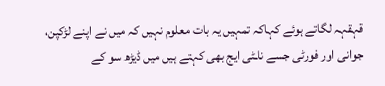قہقہہ لگاتے ہوئے کہاکہ تمہیں یہ بات معلوم نہیں کہ میں نے اپنے لڑکپن، جوانی اور فورٹی جسے ناـٹی ایج بھی کہتے ہیں میں ڈیڑھ سو کے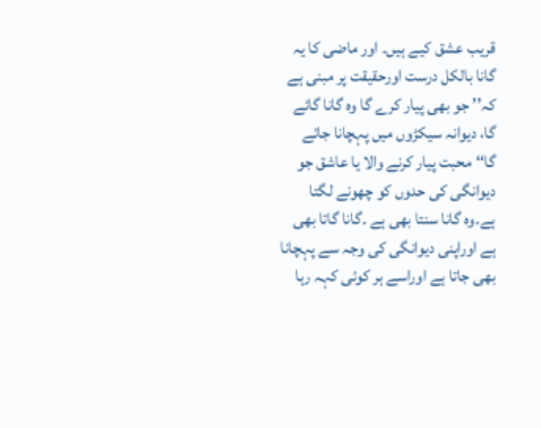قریب عشق کیے ہیں۔ اور ماضی کا یہ گانا بالکل درست اورحقیقت پر مبنی ہے کہ’’ جو بھی پیار کرے گا وہ گانا گائے گا، دیوانہ سیکڑوں میں پہچانا جائے گا‘‘محبت پیار کرنے والا یا عاشق جو دیوانگی کی حدوں کو چھونے لگتا ہے۔وہ گانا سنتا بھی ہے ۔گانا گاتا بھی ہے اوراپنی دیوانگی کی وجہ سے پہچانا بھی جاتا ہے اوراسے ہر کوئی کہہ رہا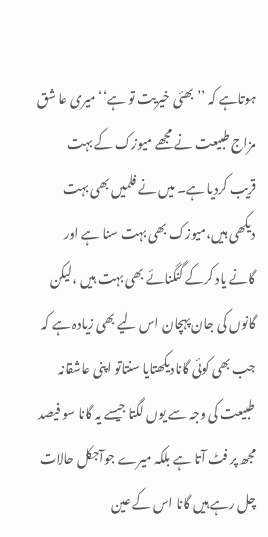ہوتاہے کہ ’’بھئی خیریت تو ہے‘‘ میری عا شق مزاج طبیعت نے مجھے میوزک کے بہت قریب کردیا ہے۔ میں نے فلمیں بھی بہت دیکھی ہیں،میوزک بھی بہت سنا ہے اور گانے یاد کرکے گنگنائے بھی بہت ہیں ،لیکن گانوں کی جان پہچان اس لیے بھی زیادہ ہے کہ جب بھی کوئی گانادیکھتایا سنتاتو اپنی عاشقانہ طبیعت کی وجہ سے یوں لگتا جیسے یہ گانا سو فیصد مجھ پر فٹ آتا ہے بلکہ میرے جوآجکل حالات چل رہے ہیں گانا اس کے عین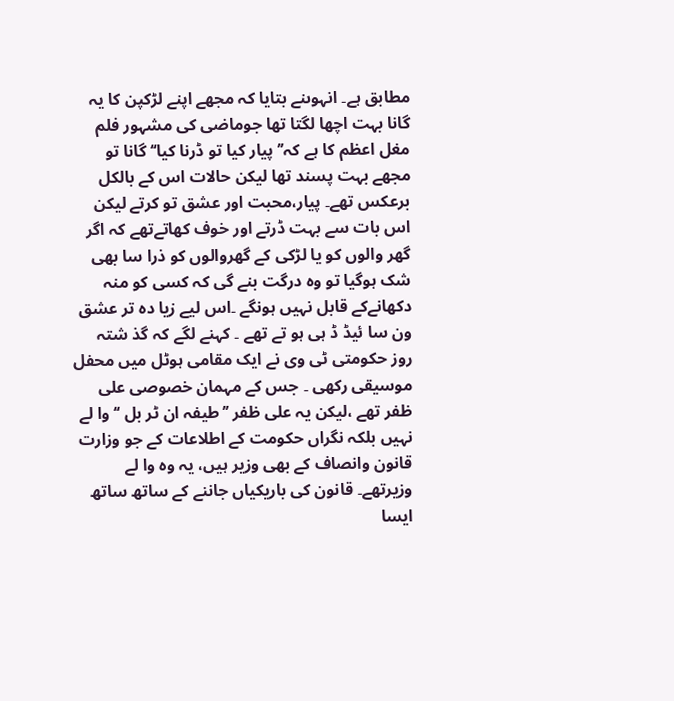مطابق ہے۔ انہوںنے بتایا کہ مجھے اپنے لڑکپن کا یہ گانا بہت اچھا لگتا تھا جوماضی کی مشہور فلم مغل اعظم کا ہے کہ’’پیار کیا تو ڈرنا کیا‘‘ گانا تو مجھے بہت پسند تھا لیکن حالات اس کے بالکل برعکس تھے۔ پیار،محبت اور عشق تو کرتے لیکن اس بات سے بہت ڈرتے اور خوف کھاتےتھے کہ اگر گھر والوں کو یا لڑکی کے گھروالوں کو ذرا سا بھی شک ہوگیا تو وہ درگت بنے گی کہ کسی کو منہ دکھانےکے قابل نہیں ہونگے ۔اس لیے زیا دہ تر عشق ون سا ئیڈ ڈ ہی ہو تے تھے ۔ کہنے لگے کہ گذ شتہ روز حکومتی ٹی وی نے ایک مقامی ہوٹل میں محفل موسیقی رکھی ۔ جس کے مہمان خصوصی علی ظفر تھے ،لیکن یہ علی ظفر ’’طیفہ ان ٹر بل ‘‘ وا لے نہیں بلکہ نگراں حکومت کے اطلاعات کے جو وزارت قانون وانصاف کے بھی وزیر ہیں، یہ وہ وا لے وزیرتھے۔ قانون کی باریکیاں جاننے کے ساتھ ساتھ ایسا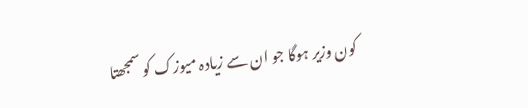کون وزیر ہوگا جو ان سے زیادہ میوزک کو سمجھتا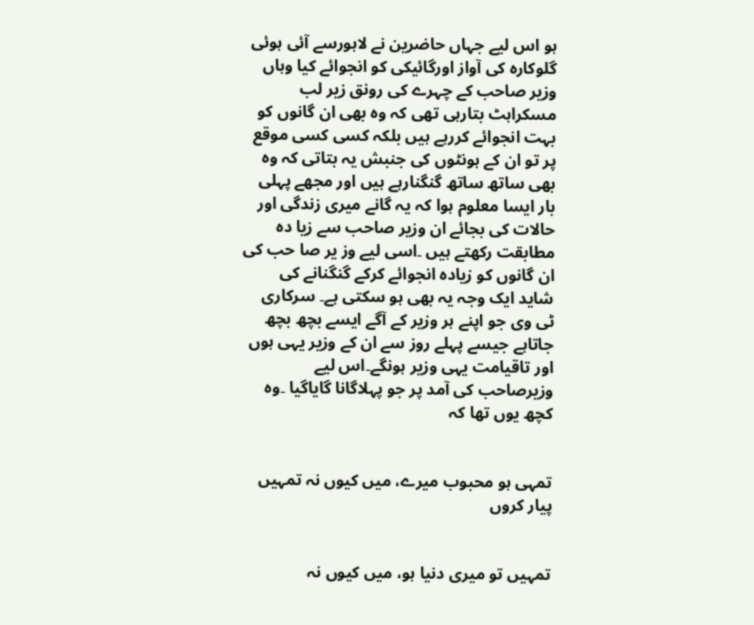ہو اس لیے جہاں حاضرین نے لاہورسے آئی ہوئی گلوکارہ کی آواز اورگائیکی کو انجوائے کیا وہاں وزیر صاحب کے چہرے کی رونق زیر لب مسکراہٹ بتارہی تھی کہ وہ بھی ان گانوں کو بہت انجوائے کررہے ہیں بلکہ کسی کسی موقع پر تو ان کے ہونٹوں کی جنبش یہ بتاتی کہ وہ بھی ساتھ ساتھ گنگنارہے ہیں اور مجھے پہلی بار ایسا معلوم ہوا کہ یہ گانے میری زندگی اور حالات کی بجائے ان وزیر صاحب سے زیا دہ مطابقت رکھتے ہیں ۔اسی لیے وز یر صا حب کی ان گانوں کو زیادہ انجوائے کرکے گنگنانے کی شاید ایک وجہ یہ بھی ہو سکتی ہے۔ سرکاری ٹی وی جو اپنے ہر وزیر کے آگے ایسے بچھ بچھ جاتاہے جیسے پہلے روز سے ان کے وزیر یہی ہوں اور تاقیامت یہی وزیر ہونگے۔اس لیے وزیرصاحب کی آمد پر جو پہلاگانا گایاگیا ۔وہ کچھ یوں تھا کہ


تمہی ہو محبوب میرے، میں کیوں نہ تمہیں پیار کروں


تمہیں تو میری دنیا ہو، میں کیوں نہ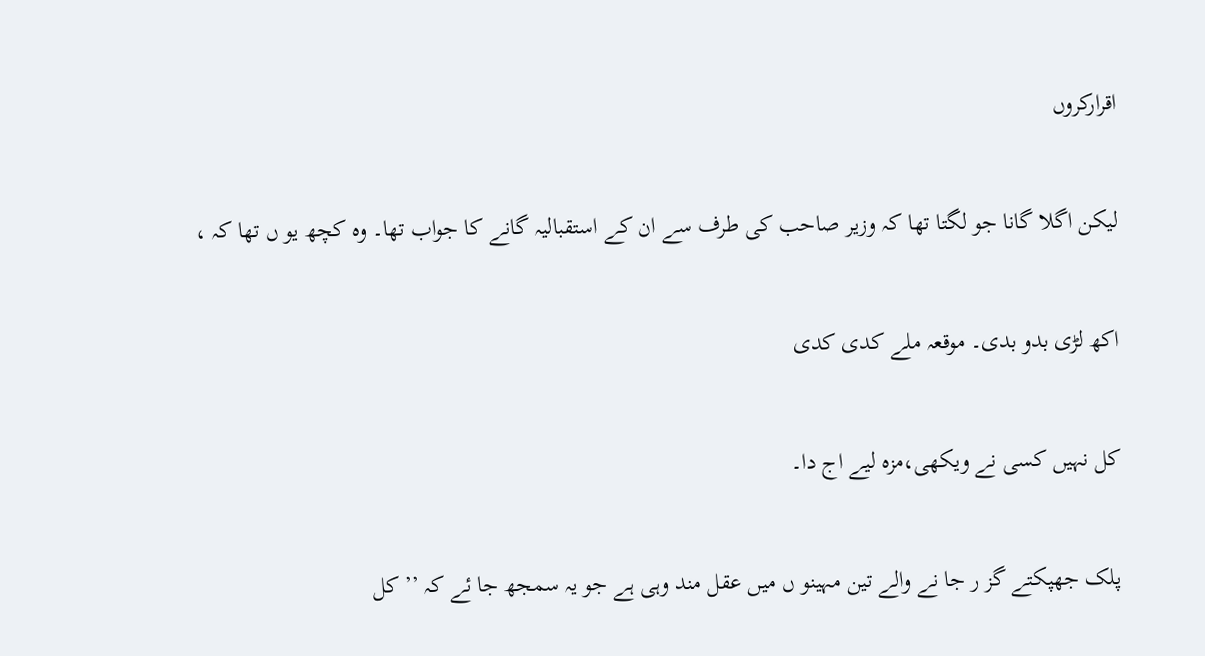اقرارکروں


لیکن اگلا گانا جو لگتا تھا کہ وزیر صاحب کی طرف سے ان کے استقبالیہ گانے کا جواب تھا۔ وہ کچھ یو ں تھا کہ ،


اکھ لڑی بدو بدی۔ موقعہ ملے کدی کدی


کل نہیں کسی نے ویکھی،مزہ لیے اج دا۔


پلک جھپکتے گز ر جا نے والے تین مہینو ں میں عقل مند وہی ہے جو یہ سمجھ جا ئے کہ ’’ کل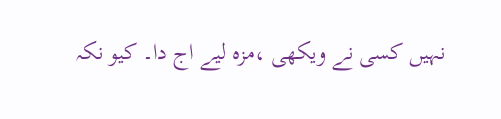نہیں کسی نے ویکھی ،مزہ لیے اج دا۔ کیو نکہ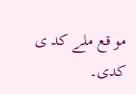مو قع ملے کد ی کدی۔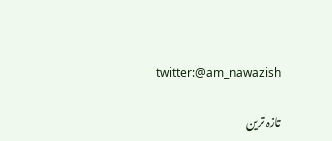twitter:@am_nawazish

تازہ ترین